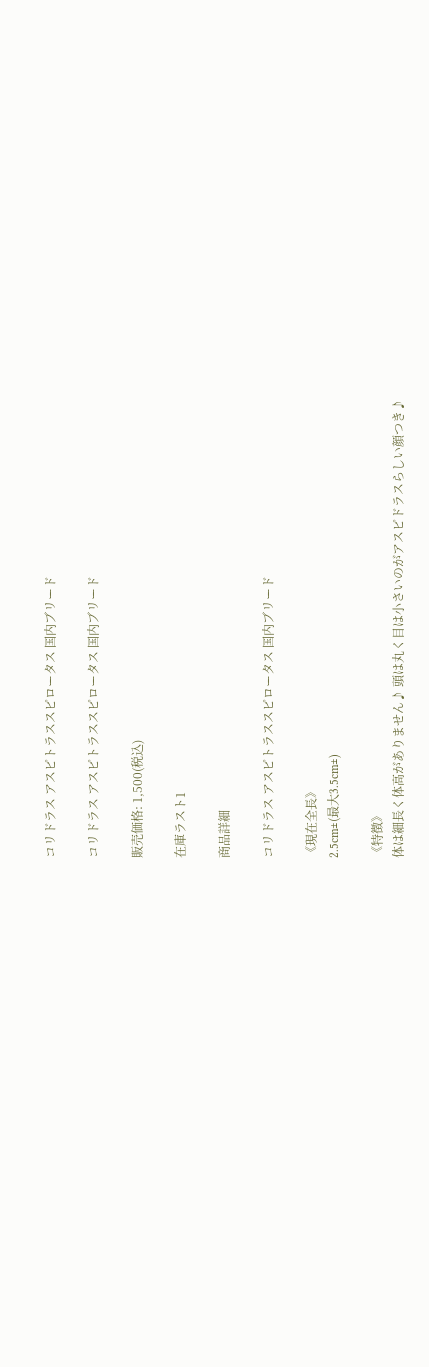コリドラス アスピトラススピロータス 国内ブリード

コリドラス アスピトラススピロータス 国内ブリード

販売価格: 1,500(税込)

在庫ラスト1

商品詳細

コリドラス アスピトラススピロータス 国内ブリード

《現在全長》
2.5cm±(最大3.5cm±)

《特徴》
体は細長く体高がありません♪ 頭は丸く目は小さいのがアスピドラスらしい顔つき♪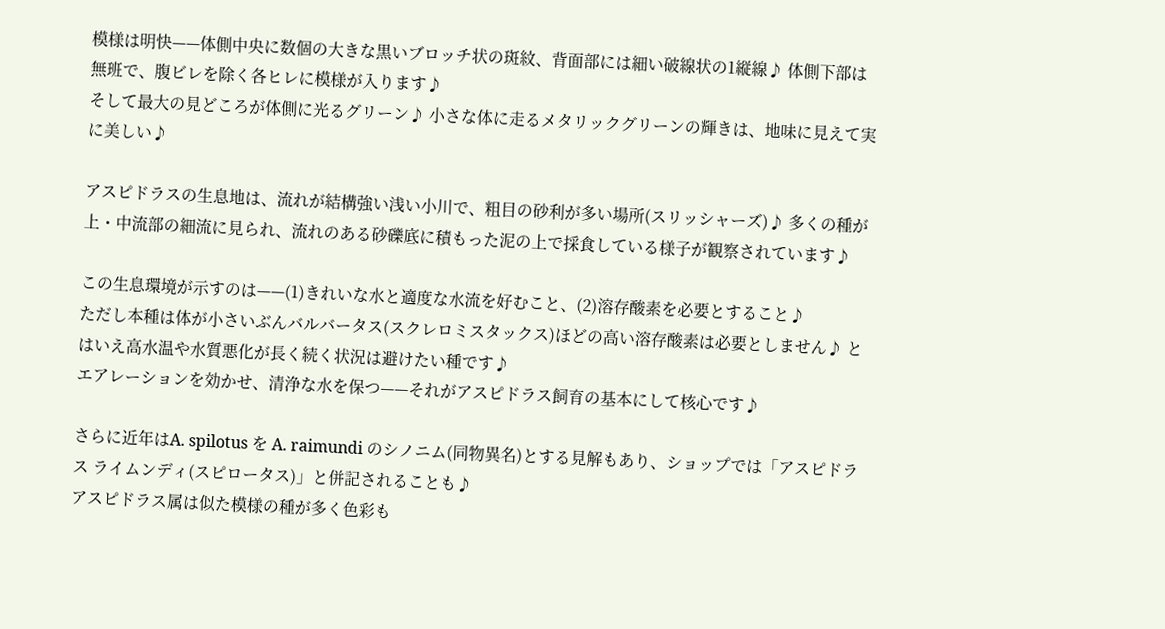模様は明快——体側中央に数個の大きな黒いブロッチ状の斑紋、背面部には細い破線状の1縦線♪ 体側下部は無班で、腹ビレを除く各ヒレに模様が入ります♪
そして最大の見どころが体側に光るグリーン♪ 小さな体に走るメタリックグリーンの輝きは、地味に見えて実に美しい♪

アスピドラスの生息地は、流れが結構強い浅い小川で、粗目の砂利が多い場所(スリッシャーズ)♪ 多くの種が上・中流部の細流に見られ、流れのある砂礫底に積もった泥の上で採食している様子が観察されています♪

この生息環境が示すのは——(1)きれいな水と適度な水流を好むこと、(2)溶存酸素を必要とすること♪
ただし本種は体が小さいぶんバルバータス(スクレロミスタックス)ほどの高い溶存酸素は必要としません♪ とはいえ高水温や水質悪化が長く続く状況は避けたい種です♪
エアレーションを効かせ、清浄な水を保つ——それがアスピドラス飼育の基本にして核心です♪

さらに近年はA. spilotus を A. raimundi のシノニム(同物異名)とする見解もあり、ショップでは「アスピドラス ライムンディ(スピロータス)」と併記されることも♪
アスピドラス属は似た模様の種が多く色彩も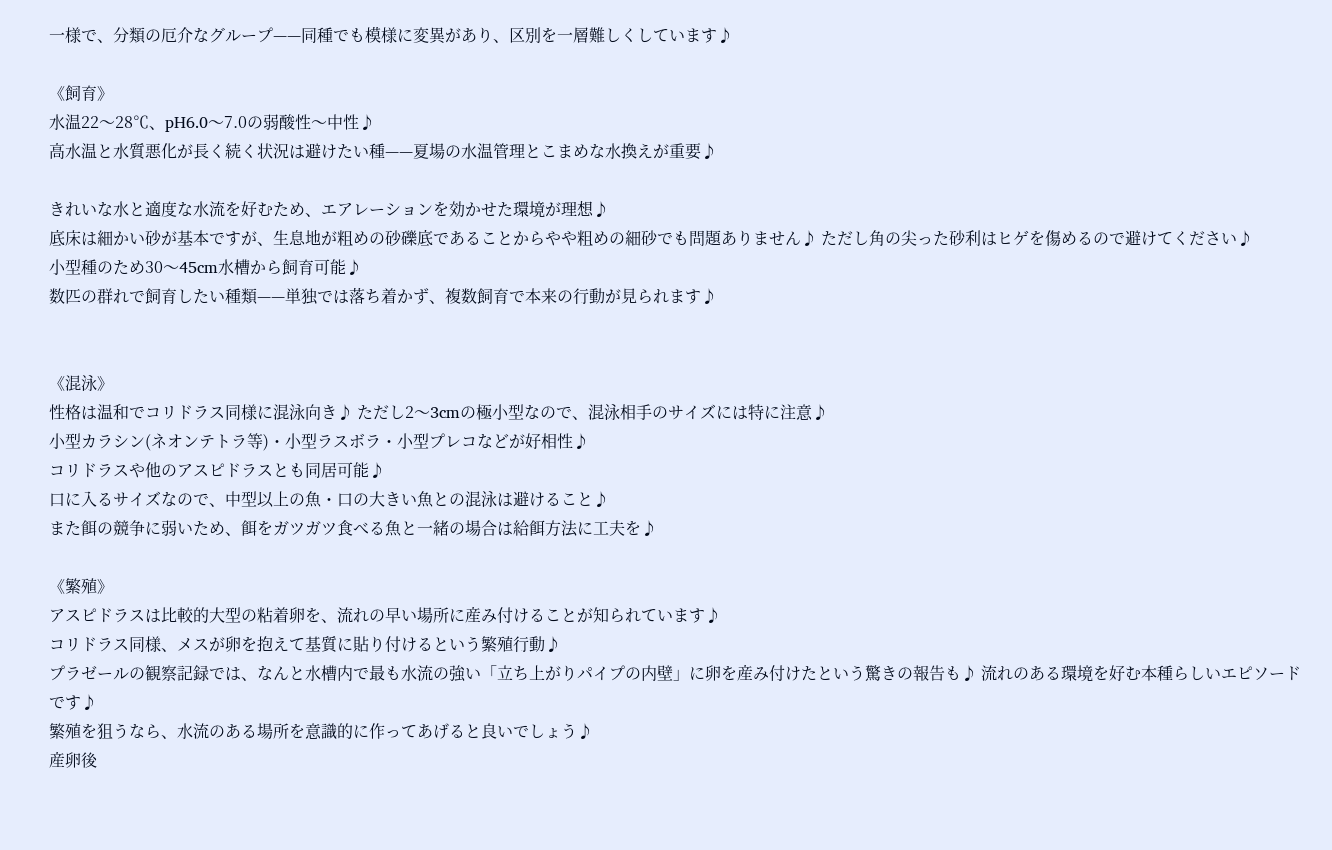一様で、分類の厄介なグループ——同種でも模様に変異があり、区別を一層難しくしています♪

《飼育》
水温22〜28℃、pH6.0〜7.0の弱酸性〜中性♪
高水温と水質悪化が長く続く状況は避けたい種——夏場の水温管理とこまめな水換えが重要♪

きれいな水と適度な水流を好むため、エアレーションを効かせた環境が理想♪
底床は細かい砂が基本ですが、生息地が粗めの砂礫底であることからやや粗めの細砂でも問題ありません♪ ただし角の尖った砂利はヒゲを傷めるので避けてください♪
小型種のため30〜45cm水槽から飼育可能♪
数匹の群れで飼育したい種類——単独では落ち着かず、複数飼育で本来の行動が見られます♪


《混泳》
性格は温和でコリドラス同様に混泳向き♪ ただし2〜3cmの極小型なので、混泳相手のサイズには特に注意♪
小型カラシン(ネオンテトラ等)・小型ラスボラ・小型プレコなどが好相性♪
コリドラスや他のアスピドラスとも同居可能♪
口に入るサイズなので、中型以上の魚・口の大きい魚との混泳は避けること♪
また餌の競争に弱いため、餌をガツガツ食べる魚と一緒の場合は給餌方法に工夫を♪

《繁殖》
アスピドラスは比較的大型の粘着卵を、流れの早い場所に産み付けることが知られています♪
コリドラス同様、メスが卵を抱えて基質に貼り付けるという繁殖行動♪
プラゼールの観察記録では、なんと水槽内で最も水流の強い「立ち上がりパイプの内壁」に卵を産み付けたという驚きの報告も♪ 流れのある環境を好む本種らしいエピソードです♪
繁殖を狙うなら、水流のある場所を意識的に作ってあげると良いでしょう♪
産卵後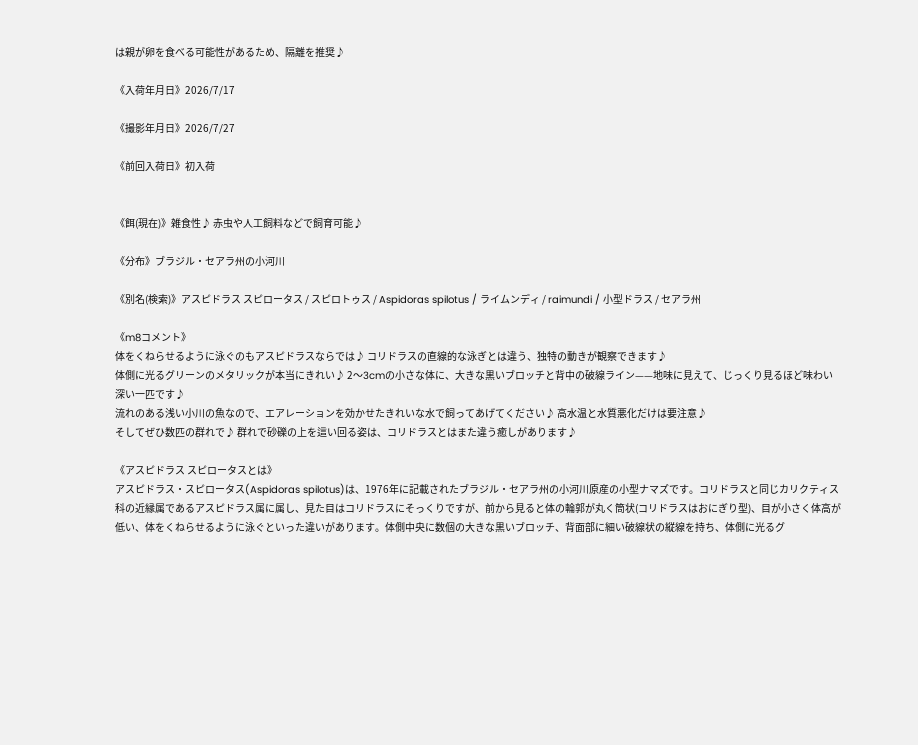は親が卵を食べる可能性があるため、隔離を推奨♪

《入荷年月日》2026/7/17

《撮影年月日》2026/7/27

《前回入荷日》初入荷


《餌(現在)》雑食性♪ 赤虫や人工飼料などで飼育可能♪

《分布》ブラジル・セアラ州の小河川

《別名(検索)》アスピドラス スピロータス / スピロトゥス / Aspidoras spilotus / ライムンディ / raimundi / 小型ドラス / セアラ州

《m8コメント》
体をくねらせるように泳ぐのもアスピドラスならでは♪ コリドラスの直線的な泳ぎとは違う、独特の動きが観察できます♪
体側に光るグリーンのメタリックが本当にきれい♪ 2〜3cmの小さな体に、大きな黒いブロッチと背中の破線ライン——地味に見えて、じっくり見るほど味わい深い一匹です♪
流れのある浅い小川の魚なので、エアレーションを効かせたきれいな水で飼ってあげてください♪ 高水温と水質悪化だけは要注意♪
そしてぜひ数匹の群れで♪ 群れで砂礫の上を這い回る姿は、コリドラスとはまた違う癒しがあります♪

《アスピドラス スピロータスとは》
アスピドラス・スピロータス(Aspidoras spilotus)は、1976年に記載されたブラジル・セアラ州の小河川原産の小型ナマズです。コリドラスと同じカリクティス科の近縁属であるアスピドラス属に属し、見た目はコリドラスにそっくりですが、前から見ると体の輪郭が丸く筒状(コリドラスはおにぎり型)、目が小さく体高が低い、体をくねらせるように泳ぐといった違いがあります。体側中央に数個の大きな黒いブロッチ、背面部に細い破線状の縦線を持ち、体側に光るグ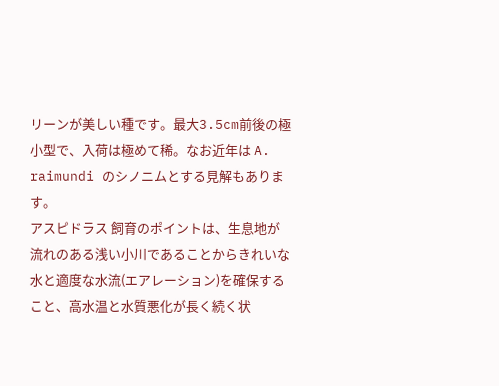リーンが美しい種です。最大3.5cm前後の極小型で、入荷は極めて稀。なお近年は A. raimundi のシノニムとする見解もあります。
アスピドラス 飼育のポイントは、生息地が流れのある浅い小川であることからきれいな水と適度な水流(エアレーション)を確保すること、高水温と水質悪化が長く続く状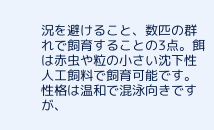況を避けること、数匹の群れで飼育することの3点。餌は赤虫や粒の小さい沈下性人工飼料で飼育可能です。性格は温和で混泳向きですが、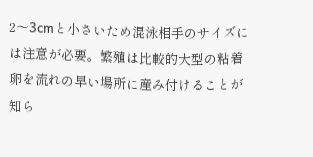2〜3cmと小さいため混泳相手のサイズには注意が必要。繁殖は比較的大型の粘着卵を流れの早い場所に産み付けることが知ら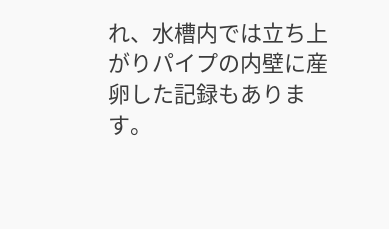れ、水槽内では立ち上がりパイプの内壁に産卵した記録もあります。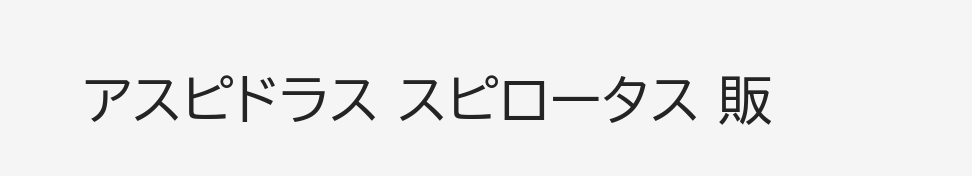アスピドラス スピロータス 販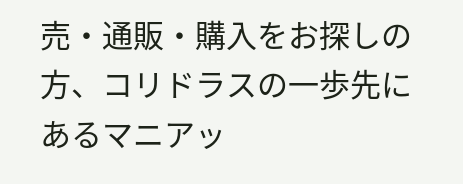売・通販・購入をお探しの方、コリドラスの一歩先にあるマニアッ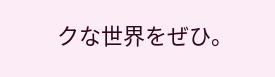クな世界をぜひ。